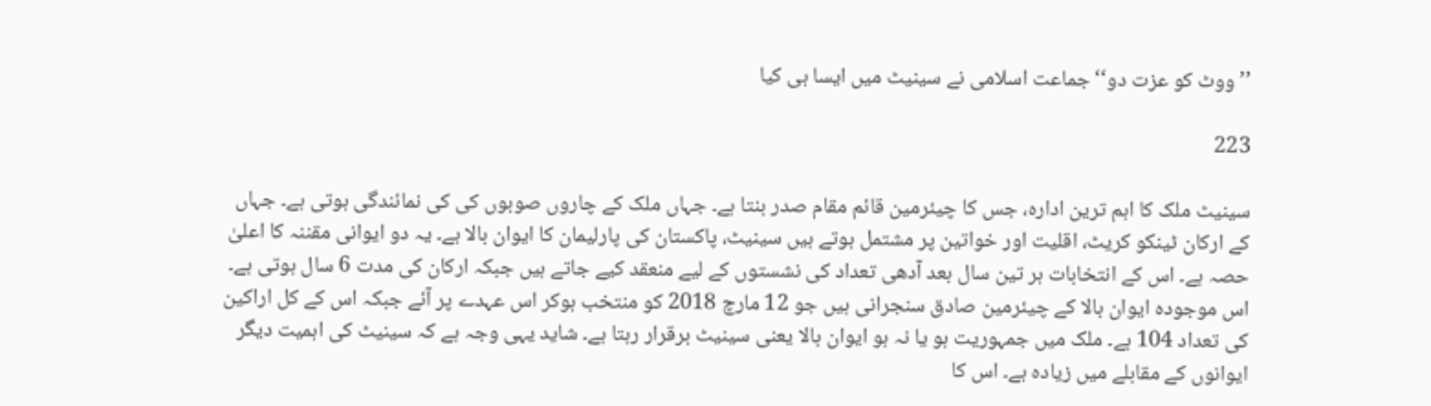’’ووٹ کو عزت دو‘‘ جماعت اسلامی نے سینیٹ میں ایسا ہی کیا

223

سینیٹ ملک کا اہم ترین ادارہ، جس کا چیئرمین قائم مقام صدر بنتا ہے۔ جہاں ملک کے چاروں صوبوں کی کی نمائندگی ہوتی ہے۔ جہاں کے ارکان ٹینکو کریٹ، اقلیت اور خواتین پر مشتمل ہوتے ہیں سینیٹ، پاکستان کی پارلیمان کا ایوان بالا ہے۔ یہ دو ایوانی مقننہ کا اعلیٰ حصہ ہے۔ اس کے انتخابات ہر تین سال بعد آدھی تعداد کی نشستوں کے لیے منعقد کیے جاتے ہیں جبکہ ارکان کی مدت 6 سال ہوتی ہے۔ اس موجودہ ایوان بالا کے چیئرمین صادق سنجرانی ہیں جو 12 مارچ 2018 کو منتخب ہوکر اس عہدے پر آئے جبکہ اس کے کل اراکین کی تعداد 104 ہے۔ ملک میں جمہوریت ہو یا نہ ہو ایوان بالا یعنی سینیٹ برقرار رہتا ہے۔ شاید یہی وجہ ہے کہ سینیٹ کی اہمیت دیگر ایوانوں کے مقابلے میں زیادہ ہے۔ اس کا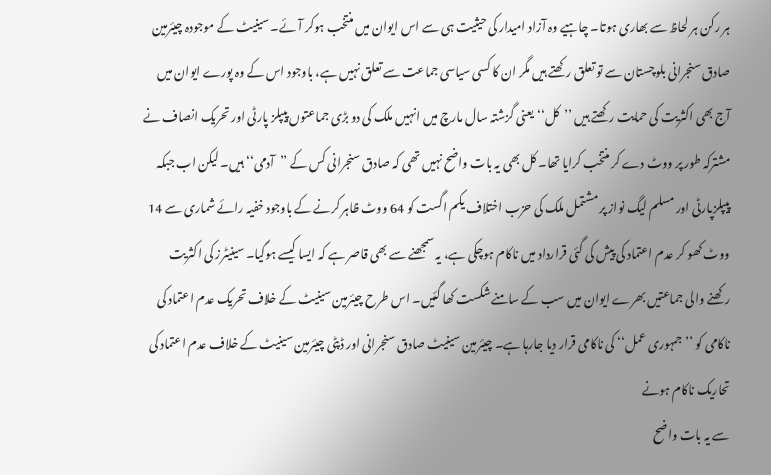ہر رکن ہر لحاظ سے بھاری ہوتا۔ چاہیے وہ آزاد امیدار کی حیثیت ہی سے اس ایوان میں منتخب ہوکر آئے۔ سینیٹ کے موجودہ چیئرمین صادق سنجرانی بلوچستان سے تو تعلق رکھتے ہیں مگر ان کا کسی سیاسی جماعت سے تعلق نہیں ہے، باوجود اس کے وہ پورے ایوان میں آج بھی اکثریت کی حمایت رکھتے ہیں ’’کل‘‘ یعنی گزشتہ سال مارچ میں انہیں ملک کی دو بڑی جماعتوں پیپلز پارٹی اور تحریک انصاف نے مشترکہ طور پر ووٹ دے کر منتخب کرایا تھا۔ کل بھی یہ بات واضح نہیں تھی کہ صادق سنجرانی کس کے ’’آدمی‘‘ ہیں۔ لیکن اب جبکہ پیپلزپارٹی اور مسلم لیگ نواز پر مشتمل ملک کی حزب اختلاف یکم اگست کو 64 ووٹ ظاہر کرنے کے باوجود خفیہ رائے شماری سے 14 ووٹ کھو کر عدم اعتماد کی پیش کی گئی قرارداد میں ناکام ہوچکی ہے، یہ سمجھنے سے بھی قاصر ہے کہ ایسا کیسے ہوگیا۔ سینیٹرز کی اکثریت رکھنے والی جماعتیں بھرے ایوان میں سب کے سامنے شکست کھا گئیں۔ اس طرح چیئرمین سینیٹ کے خلاف تحریک عدم اعتماد کی ناکامی کو ’’جمہوری عمل‘‘ کی ناکامی قرار دیا جارہا ہے۔ چیئرمین سینیٹ صادق سنجرانی اور ڈپٹی چیئرمین سینیٹ کے خلاف عدم اعتماد کی تحاریک ناکام ہونے
سے یہ بات واضح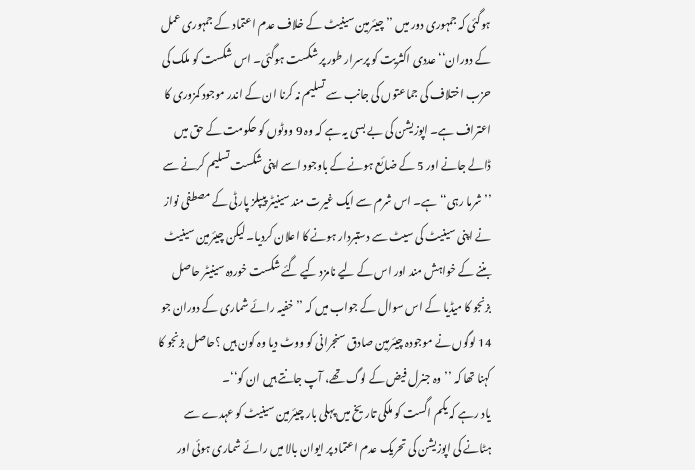ہوگئی کہ جمہوری دور میں ’’چیئرمین سینیٹ کے خلاف عدم اعتماد کے جمہوری عمل کے دوران‘‘ عددی اکثریت کو پرسرار طور پر شکست ہوگئی۔ اس شکست کو ملک کی حزب اختلاف کی جماعتوں کی جانب سے تسلیم نہ کرنا ان کے اندر موجود کمزوری کا اعتراف ہے۔ اپوزیشن کی بے بسی یہ ہے کہ وہ 9 ووٹوں کو حکومت کے حق میں ڈالے جانے اور 5 کے ضائع ہونے کے باوجود اسے اپنی شکست تسلیم کرنے سے ’’شرما رہی‘‘ ہے۔ اس شرم سے ایک غیرت مند سینیٹر پیپلز پارٹی کے مصطفی نواز نے اپنی سینیٹ کی سیٹ سے دستبردار ہونے کا اعلان کردیا۔ لیکن چیئرمین سینیٹ بننے کے خواہش مند اور اس کے لیے نامزد کیے گئے شکست خوردہ سینیٹر حاصل بزنجو کا میڈیا کے اس سوال کے جواب میں کہ ’’خفیہ رائے شماری کے دوران جو 14 لوگوں نے موجودہ چیئرمین صادق سنجرانی کو ووٹ دیا وہ کون ہیں ؟حاصل بزنجو کا کہنا تھا کہ ’’وہ جنرل فیض کے لوگ تھے، آپ جانتے ہیں ان کو‘‘۔
یاد رہے کہ یکم اگست کو ملکی تاریخ میں پہلی بار چیئرمین سینیٹ کو عہدے سے ہٹانے کی اپوزیشن کی تحریک عدم اعتماد پر ایوان بالا میں رائے شماری ہوئی اور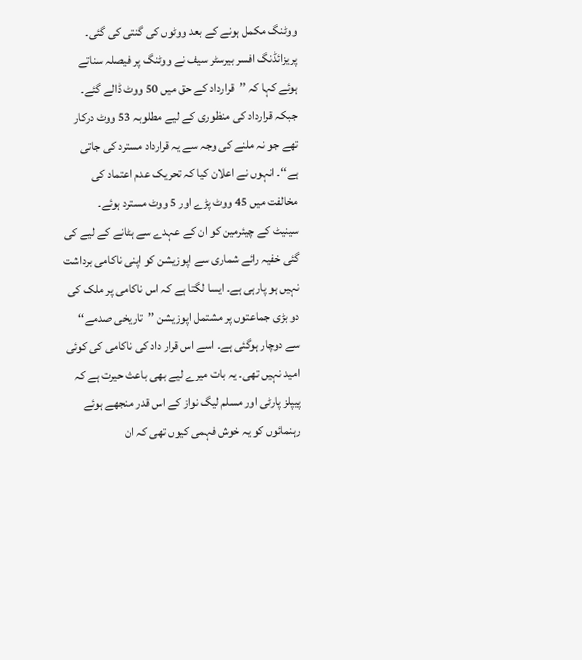ووٹنگ مکمل ہونے کے بعد ووٹوں کی گنتی کی گئی۔ پریزائڈنگ افسر بیرسٹر سیف نے ووٹنگ پر فیصلہ سناتے ہوئے کہا کہ ’’قرارداد کے حق میں 50 ووٹ ڈالے گئے۔ جبکہ قرارداد کی منظوری کے لیے مطلوبہ 53 ووٹ درکار تھے جو نہ ملنے کی وجہ سے یہ قرارداد مسترد کی جاتی ہے‘‘۔ انہوں نے اعلان کیا کہ تحریک عدم اعتماد کی مخالفت میں 45 ووٹ پڑے اور 5 ووٹ مسترد ہوئے۔
سینیٹ کے چیئرمین کو ان کے عہدے سے ہٹانے کے لیے کی گئی خفیہ رائے شماری سے اپوزیشن کو اپنی ناکامی برداشت نہیں ہو پارہی ہے۔ ایسا لگتا ہے کہ اس ناکامی پر ملک کی دو بڑی جماعتوں پر مشتمل اپوزیشن ’’تاریخی صدمے‘‘ سے دوچار ہوگئی ہے۔ اسے اس قرار داد کی ناکامی کی کوئی امید نہیں تھی۔ یہ بات میرے لیے بھی باعث حیرت ہے کہ پیپلز پارٹی اور مسلم لیگ نواز کے اس قدر منجھے ہوئے رہنمائوں کو یہ خوش فہمی کیوں تھی کہ ان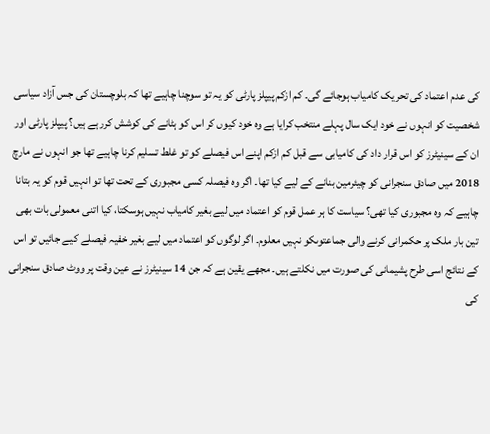کی عدم اعتماد کی تحریک کامیاب ہوجائے گی۔ کم ازکم پیپلز پارٹی کو یہ تو سوچنا چاہیے تھا کہ بلوچستان کی جس آزاد سیاسی شخصیت کو انہوں نے خود ایک سال پہلے منتخب کرایا ہے وہ خود کیوں کر اس کو ہٹانے کی کوشش کررہے ہیں؟ پیپلز پارٹی اور ان کے سینیٹرز کو اس قرار داد کی کامیابی سے قبل کم ازکم اپنے اس فیصلے کو تو غلط تسلیم کرنا چاہیے تھا جو انہوں نے مارچ 2018 میں صادق سنجرانی کو چیئرمین بنانے کے لیے کیا تھا۔ اگر وہ فیصلہ کسی مجبوری کے تحت تھا تو انہیں قوم کو یہ بتانا چاہیے کہ وہ مجبوری کیا تھی؟ سیاست کا ہر عمل قوم کو اعتماد میں لیے بغیر کامیاب نہیں ہوسکتا، کیا اتنی معمولی بات بھی تین بار ملک پر حکمرانی کرنے والی جماعتوںکو نہیں معلوم۔ اگر لوگوں کو اعتماد میں لیے بغیر خفیہ فیصلے کیے جائیں تو اس کے نتائج اسی طرح پشیمانی کی صورت میں نکلتے ہیں۔ مجھے یقین ہے کہ جن 14 سینیٹرز نے عین وقت پر ووٹ صادق سنجرانی کی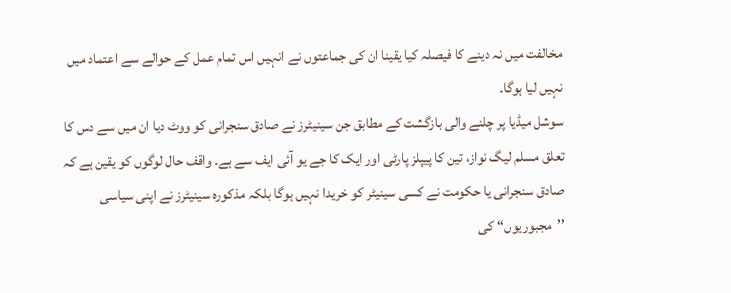مخالفت میں نہ دینے کا فیصلہ کیا یقینا ان کی جماعتوں نے انہیں اس تمام عمل کے حوالے سے اعتماد میں نہیں لیا ہوگا۔
سوشل میڈیا پر چلنے والی بازگشت کے مطابق جن سینیٹرز نے صادق سنجرانی کو ووٹ دیا ان میں سے دس کا تعلق مسلم لیگ نواز، تین کا پیپلز پارٹی اور ایک کا جے یو آئی ایف سے ہے۔ واقف حال لوگوں کو یقین ہے کہ صادق سنجرانی یا حکومت نے کسی سینیٹر کو خریدا نہیں ہوگا بلکہ مذکورہ سینیٹرز نے اپنی سیاسی ’’مجبوریوں‘‘ کی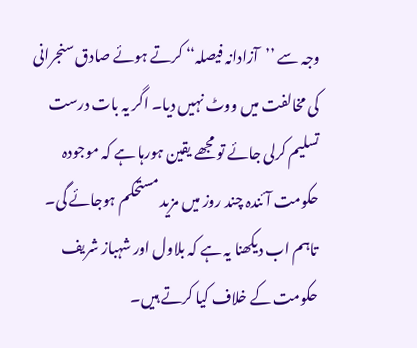وجہ سے ’’آزادانہ فیصلہ‘‘ کرتے ہوئے صادق سنجرانی کی مخالفت میں ووٹ نہیں دیا۔ اگر یہ بات درست تسلیم کرلی جائے تو مجھے یقین ہورہا ہے کہ موجودہ حکومت آئندہ چند روز میں مزید مستحکم ہوجائے گی۔ تاہم اب دیکھنا یہ ہے کہ بلاول اور شہباز شریف حکومت کے خلاف کیا کرتے ہیں۔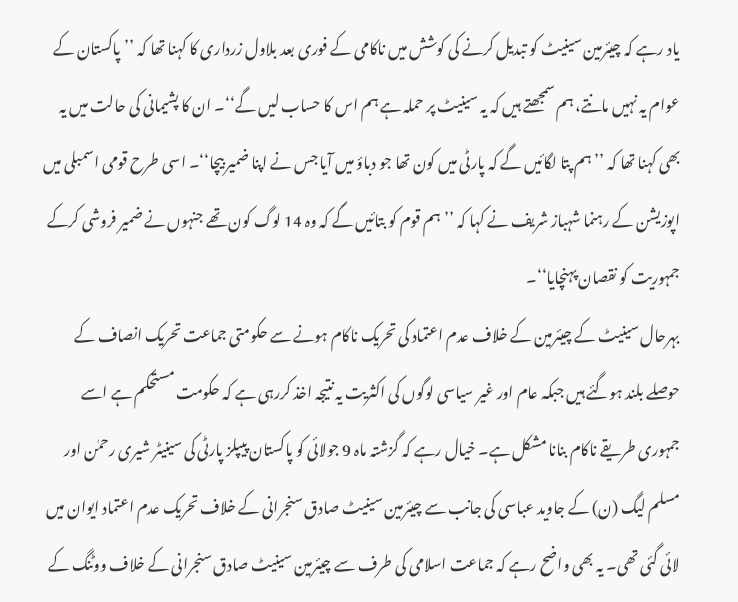یاد رہے کہ چیئرمین سینیٹ کو تبدیل کرنے کی کوشش میں ناکامی کے فوری بعد بلاول زرداری کا کہنا تھا کہ ’’پاکستان کے عوام یہ نہیں مانتے، ہم سمجھتے ہیں کہ یہ سینیٹ پر حملہ ہے ہم اس کا حساب لیں گے‘‘۔ ان کا پشیمانی کی حالت میں یہ بھی کہنا تھا کہ ’’ہم پتا لگائیں گے کہ پارٹی میں کون تھا جو دباؤ میں آیا جس نے اپنا ضمیر بیچا‘‘۔ اسی طرح قومی اسمبلی میں اپوزیشن کے رہنما شہباز شریف نے کہا کہ ’’ہم قوم کو بتائیں گے کہ وہ 14 لوگ کون تھے جنہوں نے ضمیر فروشی کرکے جمہوریت کو نقصان پہنچایا‘‘۔
بہرحال سینیٹ کے چیئرمین کے خلاف عدم اعتماد کی تحریک ناکام ہونے سے حکومتی جماعت تحریک انصاف کے حوصلے بلند ہوگئے ہیں جبکہ عام اور غیر سیاسی لوگوں کی اکثریت یہ نتیجہ اخذ کررہی ہے کہ حکومت مستحکم ہے اسے جمہوری طریقے ناکام بنانا مشکل ہے۔ خیال رہے کہ گزشتہ ماہ 9 جولائی کو پاکستان پیپلز پارٹی کی سینیٹر شیری رحمٰن اور مسلم لیگ (ن) کے جاوید عباسی کی جانب سے چیئرمین سینیٹ صادق سنجرانی کے خلاف تحریک عدم اعتماد ایوان میں لائی گئی تھی۔ یہ بھی واضح رہے کہ جماعت اسلامی کی طرف سے چیئرمین سینیٹ صادق سنجرانی کے خلاف ووٹنگ کے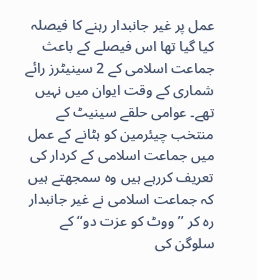عمل پر غیر جانبدار رہنے کا فیصلہ کیا گیا تھا اس فیصلے کے باعث جماعت اسلامی کے 2 سینیٹرز رائے شماری کے وقت ایوان میں نہیں تھے۔ عوامی حلقے سینیٹ کے منتخب چیئرمین کو ہٹانے کے عمل میں جماعت اسلامی کے کردار کی تعریف کررہے ہیں وہ سمجھتے ہیں کہ جماعت اسلامی نے غیر جانبدار رہ کر ’’ووٹ کو عزت دو‘‘ کے سلوگن کی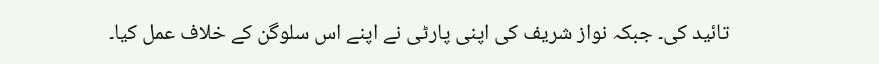تائید کی۔ جبکہ نواز شریف کی اپنی پارٹی نے اپنے اس سلوگن کے خلاف عمل کیا۔